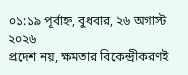০১:১৯ পূর্বাহ্ন, বুধবার, ২৬ অগাস্ট ২০২৬
প্রদেশ নয়, ক্ষমতার বিকেন্দ্রীকরণই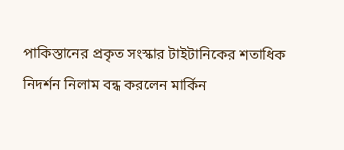পাকিস্তানের প্রকৃত সংস্কার টাইটানিকের শতাধিক নিদর্শন নিলাম বন্ধ করলেন মার্কিন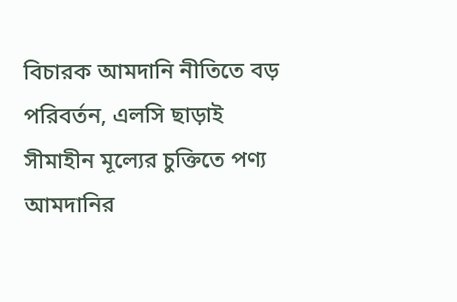বিচারক আমদানি নীতিতে বড় পরিবর্তন, এলসি ছাড়াই সীমাহীন মূল্যের চুক্তিতে পণ্য আমদানির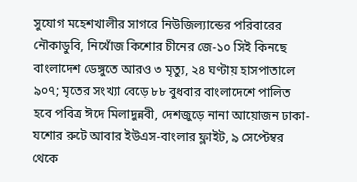সুযোগ মহেশখালীর সাগরে নিউজিল্যান্ডের পরিবারের নৌকাডুবি, নিখোঁজ কিশোর চীনের জে-১০ সিই কিনছে বাংলাদেশ ডেঙ্গুতে আরও ৩ মৃত্যু, ২৪ ঘণ্টায় হাসপাতালে ৯০৭; মৃতের সংখ্যা বেড়ে ৮৮ বুধবার বাংলাদেশে পালিত হবে পবিত্র ঈদে মিলাদুন্নবী, দেশজুড়ে নানা আয়োজন ঢাকা-যশোর রুটে আবার ইউএস-বাংলার ফ্লাইট, ৯ সেপ্টেম্বর থেকে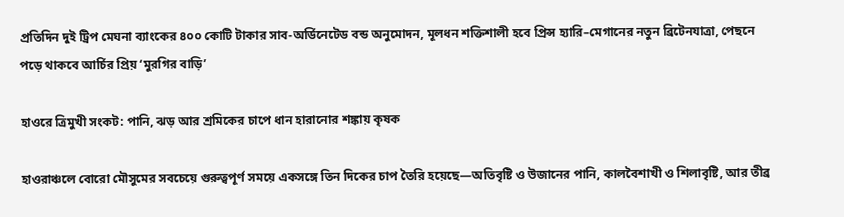প্রতিদিন দুই ট্রিপ মেঘনা ব্যাংকের ৪০০ কোটি টাকার সাব-অর্ডিনেটেড বন্ড অনুমোদন, মূলধন শক্তিশালী হবে প্রিন্স হ্যারি–মেগানের নতুন ব্রিটেনযাত্রা, পেছনে পড়ে থাকবে আর্চির প্রিয় ‘মুরগির বাড়ি’

হাওরে ত্রিমুখী সংকট: পানি, ঝড় আর শ্রমিকের চাপে ধান হারানোর শঙ্কায় কৃষক

হাওরাঞ্চলে বোরো মৌসুমের সবচেয়ে গুরুত্বপূর্ণ সময়ে একসঙ্গে তিন দিকের চাপ তৈরি হয়েছে—অতিবৃষ্টি ও উজানের পানি, কালবৈশাখী ও শিলাবৃষ্টি, আর তীব্র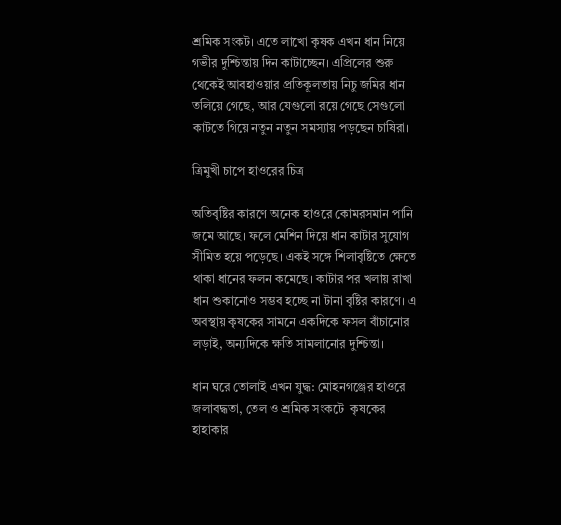শ্রমিক সংকট। এতে লাখো কৃষক এখন ধান নিয়ে গভীর দুশ্চিন্তায় দিন কাটাচ্ছেন। এপ্রিলের শুরু থেকেই আবহাওয়ার প্রতিকূলতায় নিচু জমির ধান তলিয়ে গেছে, আর যেগুলো রয়ে গেছে সেগুলো কাটতে গিয়ে নতুন নতুন সমস্যায় পড়ছেন চাষিরা।

ত্রিমুখী চাপে হাওরের চিত্র

অতিবৃষ্টির কারণে অনেক হাওরে কোমরসমান পানি জমে আছে। ফলে মেশিন দিয়ে ধান কাটার সুযোগ সীমিত হয়ে পড়েছে। একই সঙ্গে শিলাবৃষ্টিতে ক্ষেতে থাকা ধানের ফলন কমেছে। কাটার পর খলায় রাখা ধান শুকানোও সম্ভব হচ্ছে না টানা বৃষ্টির কারণে। এ অবস্থায় কৃষকের সামনে একদিকে ফসল বাঁচানোর লড়াই, অন্যদিকে ক্ষতি সামলানোর দুশ্চিন্তা।

ধান ঘরে তোলাই এখন যুদ্ধ: মোহনগঞ্জের হাওরে জলাবদ্ধতা, তেল ও শ্রমিক সংকটে  কৃষকের হাহাকার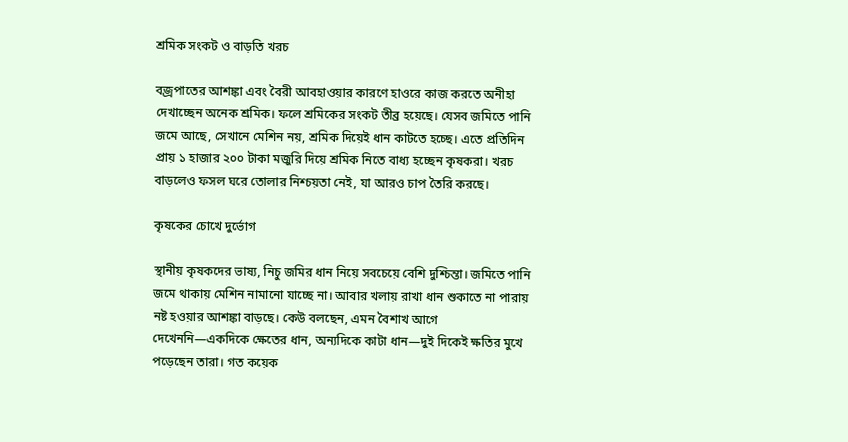শ্রমিক সংকট ও বাড়তি খরচ

বজ্রপাতের আশঙ্কা এবং বৈরী আবহাওয়ার কারণে হাওরে কাজ করতে অনীহা দেখাচ্ছেন অনেক শ্রমিক। ফলে শ্রমিকের সংকট তীব্র হয়েছে। যেসব জমিতে পানি জমে আছে, সেখানে মেশিন নয়, শ্রমিক দিয়েই ধান কাটতে হচ্ছে। এতে প্রতিদিন প্রায় ১ হাজার ২০০ টাকা মজুরি দিয়ে শ্রমিক নিতে বাধ্য হচ্ছেন কৃষকরা। খরচ বাড়লেও ফসল ঘরে তোলার নিশ্চয়তা নেই, যা আরও চাপ তৈরি করছে।

কৃষকের চোখে দুর্ভোগ

স্থানীয় কৃষকদের ভাষ্য, নিচু জমির ধান নিয়ে সবচেয়ে বেশি দুশ্চিন্তা। জমিতে পানি জমে থাকায় মেশিন নামানো যাচ্ছে না। আবার খলায় রাখা ধান শুকাতে না পারায় নষ্ট হওয়ার আশঙ্কা বাড়ছে। কেউ বলছেন, এমন বৈশাখ আগে দেখেননি—একদিকে ক্ষেতের ধান, অন্যদিকে কাটা ধান—দুই দিকেই ক্ষতির মুখে পড়েছেন তারা। গত কয়েক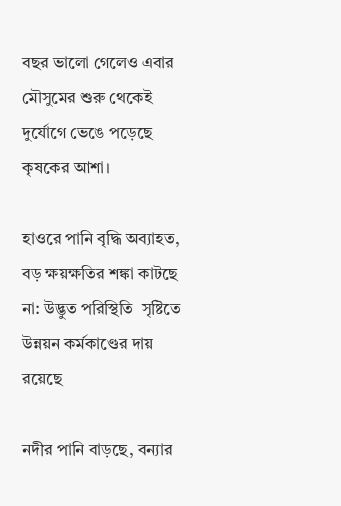বছর ভালো গেলেও এবার মৌসুমের শুরু থেকেই দুর্যোগে ভেঙে পড়েছে কৃষকের আশা।

হাওরে পানি বৃদ্ধি অব্যাহত, বড় ক্ষয়ক্ষতির শঙ্কা কাটছে না: উদ্ভুত পরিস্থিতি  সৃষ্টিতে উন্নয়ন কর্মকাণ্ডের দায় রয়েছে

নদীর পানি বাড়ছে, বন্যার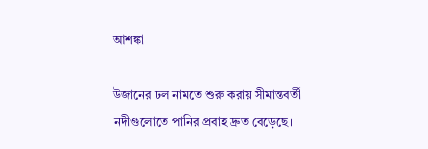আশঙ্কা

উজানের ঢল নামতে শুরু করায় সীমান্তবর্তী নদীগুলোতে পানির প্রবাহ দ্রুত বেড়েছে।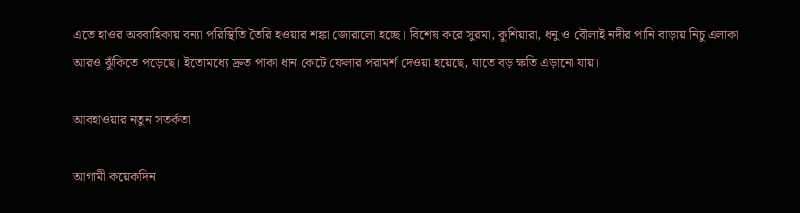এতে হাওর অববাহিকায় বন্যা পরিস্থিতি তৈরি হওয়ার শঙ্কা জোরালো হচ্ছে। বিশেষ করে সুরমা, কুশিয়ারা, ধনু ও বৌলাই নদীর পানি বাড়ায় নিচু এলাকা আরও ঝুঁকিতে পড়েছে। ইতোমধ্যে দ্রুত পাকা ধান কেটে ফেলার পরামর্শ দেওয়া হয়েছে, যাতে বড় ক্ষতি এড়ানো যায়।

আবহাওয়ার নতুন সতর্কতা

আগামী কয়েকদিন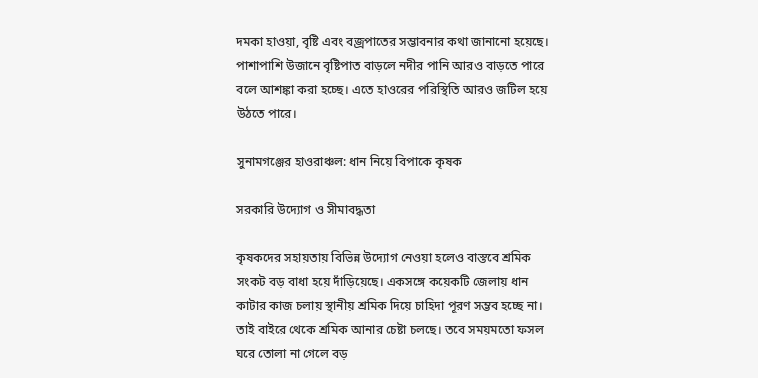দমকা হাওয়া, বৃষ্টি এবং বজ্রপাতের সম্ভাবনার কথা জানানো হয়েছে। পাশাপাশি উজানে বৃষ্টিপাত বাড়লে নদীর পানি আরও বাড়তে পারে বলে আশঙ্কা করা হচ্ছে। এতে হাওরের পরিস্থিতি আরও জটিল হয়ে উঠতে পারে।

সুনামগঞ্জের হাওরাঞ্চল: ধান নিয়ে বিপাকে কৃষক

সরকারি উদ্যোগ ও সীমাবদ্ধতা

কৃষকদের সহায়তায় বিভিন্ন উদ্যোগ নেওয়া হলেও বাস্তবে শ্রমিক সংকট বড় বাধা হয়ে দাঁড়িয়েছে। একসঙ্গে কয়েকটি জেলায় ধান কাটার কাজ চলায় স্থানীয় শ্রমিক দিয়ে চাহিদা পূরণ সম্ভব হচ্ছে না। তাই বাইরে থেকে শ্রমিক আনার চেষ্টা চলছে। তবে সময়মতো ফসল ঘরে তোলা না গেলে বড়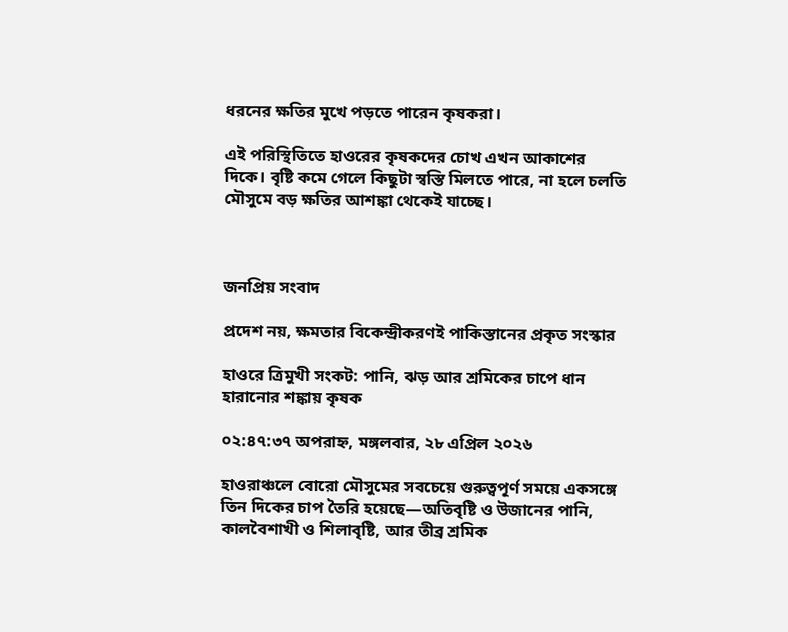ধরনের ক্ষতির মুখে পড়তে পারেন কৃষকরা।

এই পরিস্থিতিতে হাওরের কৃষকদের চোখ এখন আকাশের দিকে। বৃষ্টি কমে গেলে কিছুটা স্বস্তি মিলতে পারে, না হলে চলতি মৌসুমে বড় ক্ষতির আশঙ্কা থেকেই যাচ্ছে।



জনপ্রিয় সংবাদ

প্রদেশ নয়, ক্ষমতার বিকেন্দ্রীকরণই পাকিস্তানের প্রকৃত সংস্কার

হাওরে ত্রিমুখী সংকট: পানি, ঝড় আর শ্রমিকের চাপে ধান হারানোর শঙ্কায় কৃষক

০২:৪৭:৩৭ অপরাহ্ন, মঙ্গলবার, ২৮ এপ্রিল ২০২৬

হাওরাঞ্চলে বোরো মৌসুমের সবচেয়ে গুরুত্বপূর্ণ সময়ে একসঙ্গে তিন দিকের চাপ তৈরি হয়েছে—অতিবৃষ্টি ও উজানের পানি, কালবৈশাখী ও শিলাবৃষ্টি, আর তীব্র শ্রমিক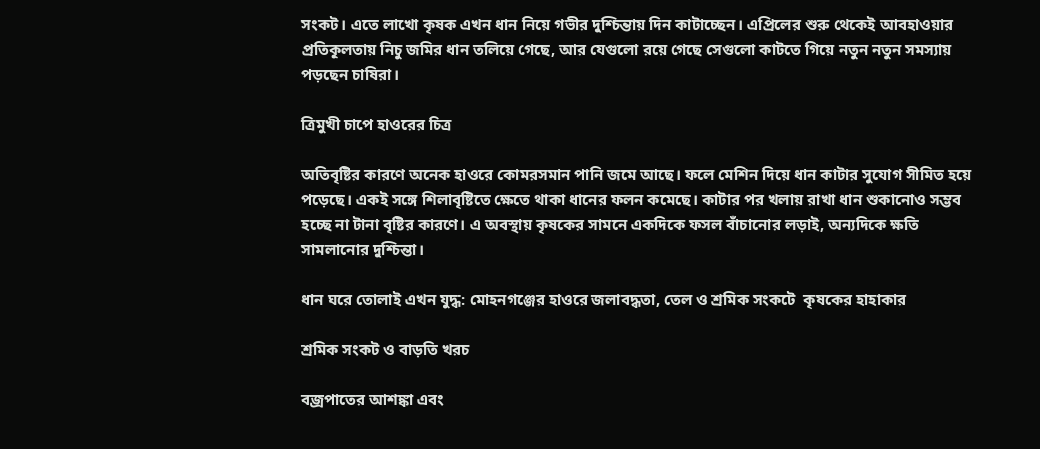সংকট। এতে লাখো কৃষক এখন ধান নিয়ে গভীর দুশ্চিন্তায় দিন কাটাচ্ছেন। এপ্রিলের শুরু থেকেই আবহাওয়ার প্রতিকূলতায় নিচু জমির ধান তলিয়ে গেছে, আর যেগুলো রয়ে গেছে সেগুলো কাটতে গিয়ে নতুন নতুন সমস্যায় পড়ছেন চাষিরা।

ত্রিমুখী চাপে হাওরের চিত্র

অতিবৃষ্টির কারণে অনেক হাওরে কোমরসমান পানি জমে আছে। ফলে মেশিন দিয়ে ধান কাটার সুযোগ সীমিত হয়ে পড়েছে। একই সঙ্গে শিলাবৃষ্টিতে ক্ষেতে থাকা ধানের ফলন কমেছে। কাটার পর খলায় রাখা ধান শুকানোও সম্ভব হচ্ছে না টানা বৃষ্টির কারণে। এ অবস্থায় কৃষকের সামনে একদিকে ফসল বাঁচানোর লড়াই, অন্যদিকে ক্ষতি সামলানোর দুশ্চিন্তা।

ধান ঘরে তোলাই এখন যুদ্ধ: মোহনগঞ্জের হাওরে জলাবদ্ধতা, তেল ও শ্রমিক সংকটে  কৃষকের হাহাকার

শ্রমিক সংকট ও বাড়তি খরচ

বজ্রপাতের আশঙ্কা এবং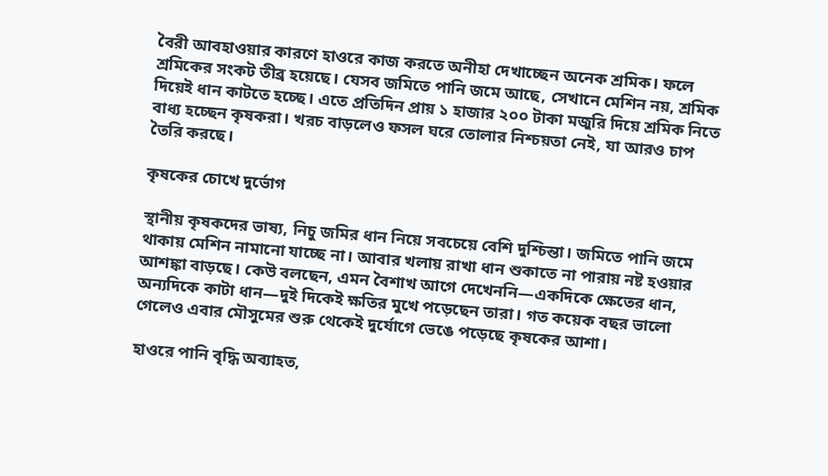বৈরী আবহাওয়ার কারণে হাওরে কাজ করতে অনীহা দেখাচ্ছেন অনেক শ্রমিক। ফলে শ্রমিকের সংকট তীব্র হয়েছে। যেসব জমিতে পানি জমে আছে, সেখানে মেশিন নয়, শ্রমিক দিয়েই ধান কাটতে হচ্ছে। এতে প্রতিদিন প্রায় ১ হাজার ২০০ টাকা মজুরি দিয়ে শ্রমিক নিতে বাধ্য হচ্ছেন কৃষকরা। খরচ বাড়লেও ফসল ঘরে তোলার নিশ্চয়তা নেই, যা আরও চাপ তৈরি করছে।

কৃষকের চোখে দুর্ভোগ

স্থানীয় কৃষকদের ভাষ্য, নিচু জমির ধান নিয়ে সবচেয়ে বেশি দুশ্চিন্তা। জমিতে পানি জমে থাকায় মেশিন নামানো যাচ্ছে না। আবার খলায় রাখা ধান শুকাতে না পারায় নষ্ট হওয়ার আশঙ্কা বাড়ছে। কেউ বলছেন, এমন বৈশাখ আগে দেখেননি—একদিকে ক্ষেতের ধান, অন্যদিকে কাটা ধান—দুই দিকেই ক্ষতির মুখে পড়েছেন তারা। গত কয়েক বছর ভালো গেলেও এবার মৌসুমের শুরু থেকেই দুর্যোগে ভেঙে পড়েছে কৃষকের আশা।

হাওরে পানি বৃদ্ধি অব্যাহত,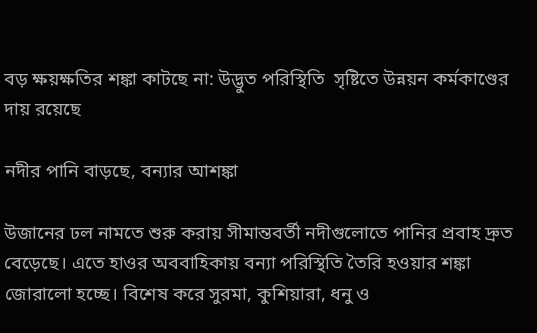বড় ক্ষয়ক্ষতির শঙ্কা কাটছে না: উদ্ভুত পরিস্থিতি  সৃষ্টিতে উন্নয়ন কর্মকাণ্ডের দায় রয়েছে

নদীর পানি বাড়ছে, বন্যার আশঙ্কা

উজানের ঢল নামতে শুরু করায় সীমান্তবর্তী নদীগুলোতে পানির প্রবাহ দ্রুত বেড়েছে। এতে হাওর অববাহিকায় বন্যা পরিস্থিতি তৈরি হওয়ার শঙ্কা জোরালো হচ্ছে। বিশেষ করে সুরমা, কুশিয়ারা, ধনু ও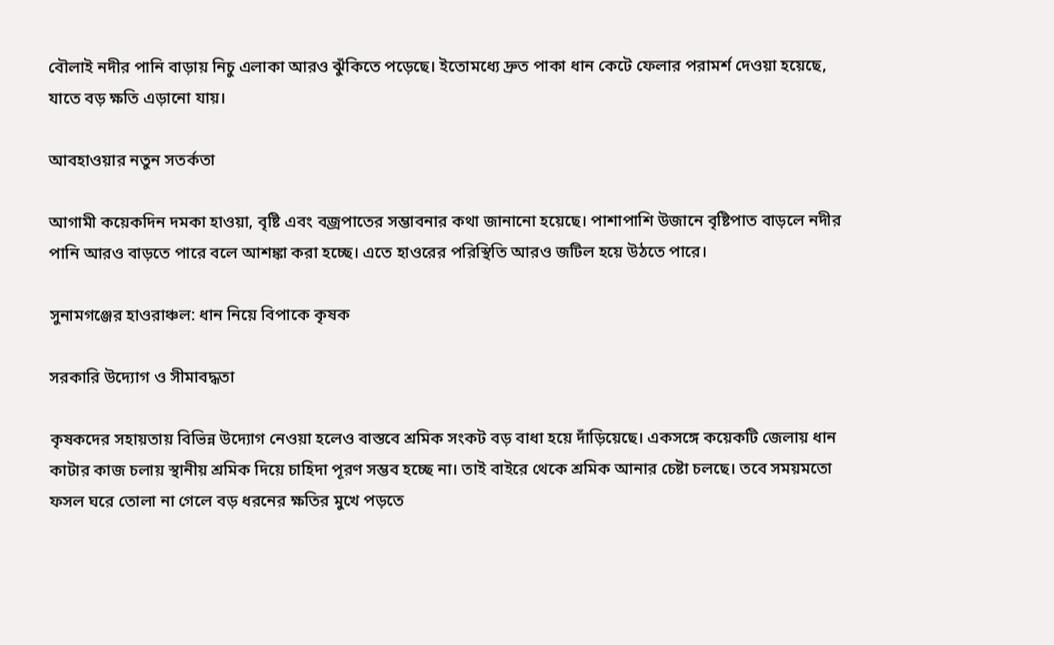বৌলাই নদীর পানি বাড়ায় নিচু এলাকা আরও ঝুঁকিতে পড়েছে। ইতোমধ্যে দ্রুত পাকা ধান কেটে ফেলার পরামর্শ দেওয়া হয়েছে, যাতে বড় ক্ষতি এড়ানো যায়।

আবহাওয়ার নতুন সতর্কতা

আগামী কয়েকদিন দমকা হাওয়া, বৃষ্টি এবং বজ্রপাতের সম্ভাবনার কথা জানানো হয়েছে। পাশাপাশি উজানে বৃষ্টিপাত বাড়লে নদীর পানি আরও বাড়তে পারে বলে আশঙ্কা করা হচ্ছে। এতে হাওরের পরিস্থিতি আরও জটিল হয়ে উঠতে পারে।

সুনামগঞ্জের হাওরাঞ্চল: ধান নিয়ে বিপাকে কৃষক

সরকারি উদ্যোগ ও সীমাবদ্ধতা

কৃষকদের সহায়তায় বিভিন্ন উদ্যোগ নেওয়া হলেও বাস্তবে শ্রমিক সংকট বড় বাধা হয়ে দাঁড়িয়েছে। একসঙ্গে কয়েকটি জেলায় ধান কাটার কাজ চলায় স্থানীয় শ্রমিক দিয়ে চাহিদা পূরণ সম্ভব হচ্ছে না। তাই বাইরে থেকে শ্রমিক আনার চেষ্টা চলছে। তবে সময়মতো ফসল ঘরে তোলা না গেলে বড় ধরনের ক্ষতির মুখে পড়তে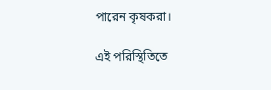পারেন কৃষকরা।

এই পরিস্থিতিতে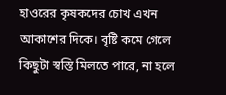হাওরের কৃষকদের চোখ এখন আকাশের দিকে। বৃষ্টি কমে গেলে কিছুটা স্বস্তি মিলতে পারে, না হলে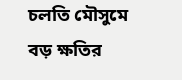চলতি মৌসুমে বড় ক্ষতির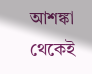আশঙ্কা থেকেই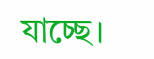যাচ্ছে।